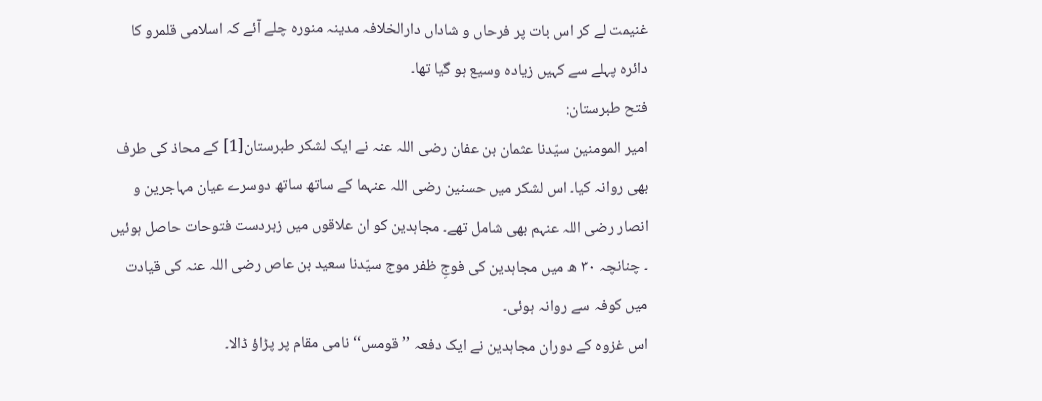غنیمت لے کر اس بات پر فرحاں و شاداں دارالخلافہ مدینہ منورہ چلے آئے کہ اسلامی قلمرو کا دائرہ پہلے سے کہیں زیادہ وسیع ہو گیا تھا۔
فتح طبرستان:
امیر المومنین سیّدنا عثمان بن عفان رضی اللہ عنہ نے ایک لشکر طبرستان[1] کے محاذ کی طرف بھی روانہ کیا۔ اس لشکر میں حسنین رضی اللہ عنہما کے ساتھ ساتھ دوسرے عیان مہاجرین و انصار رضی اللہ عنہم بھی شامل تھے۔ مجاہدین کو ان علاقوں میں زبردست فتوحات حاصل ہوئیں ۔ چنانچہ ۳۰ ھ میں مجاہدین کی فوجِ ظفر موج سیّدنا سعید بن عاص رضی اللہ عنہ کی قیادت میں کوفہ سے روانہ ہوئی۔
اس غزوہ کے دوران مجاہدین نے ایک دفعہ ’’قومس‘‘ نامی مقام پر پڑاؤ ڈالا۔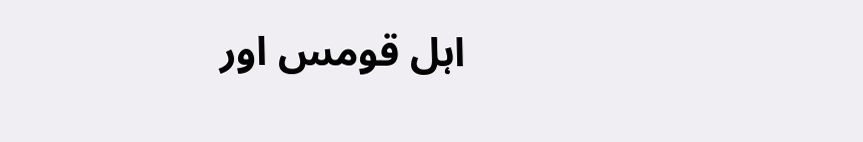اہل قومس اور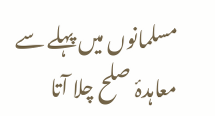مسلمانوں میں پہلے سے معاہدۂ صلح چلا آتا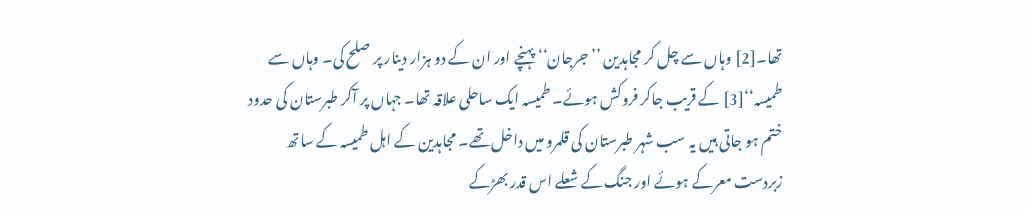تھا۔[2] وہاں سے چل کر مجاہدین ’’جرجان‘‘ پہنچے اور ان کے دو ہزار دینار پر صلح کی۔ وہاں سے طمیسہ‘‘[3] کے قریب جاکر فروکش ہوئے۔ طمیسہ ایک ساحلی علاقہ تھا۔ جہاں پر آکر طبرستان کی حدود ختم ہو جاتی ہیں یہ سب شہر طبرستان کی قلمرو میں داخل تھے۔ مجاہدین کے اہل طمیسہ کے ساتھ زبردست معرکے ہوئے اور جنگ کے شعلے اس قدر بھڑکے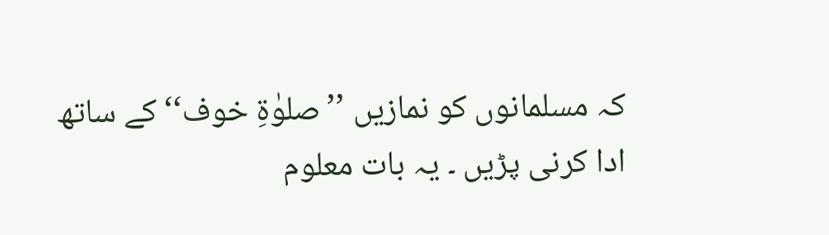کہ مسلمانوں کو نمازیں ’’صلوٰۃِ خوف‘‘ کے ساتھ ادا کرنی پڑیں ۔ یہ بات معلوم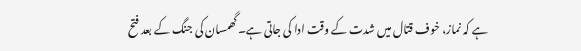ہے کہ نماز، خوف قتال میں شدت کے وقت ادا کی جاتی ہے۔ گھمسان کی جنگ کے بعد فتح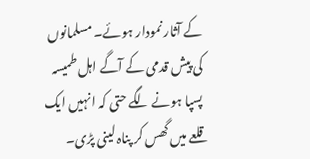کے آثار نمودار ہوئے۔ مسلمانوں کی پیش قدمی کے آگے اہل طمیسہ پسپا ہونے لگے حتی کہ انہیں ایک قلعے میں گھس کر پناہ لینی پڑی۔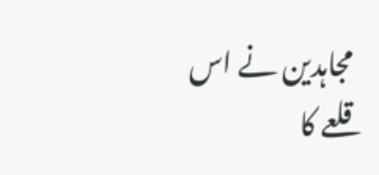مجاہدین نے اس قلعے کا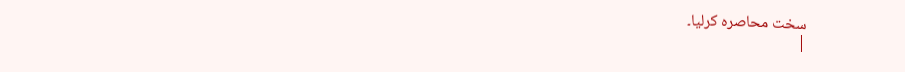سخت محاصرہ کرلیا۔
|